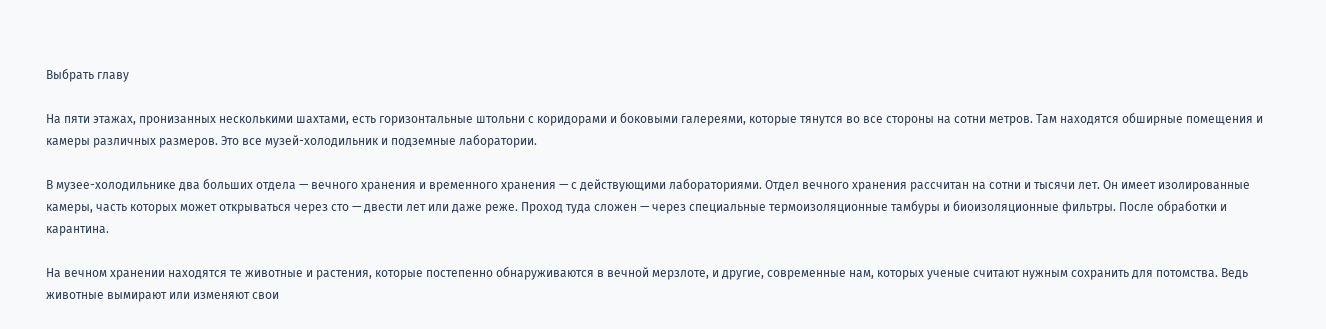Выбрать главу

На пяти этажах, пронизанных несколькими шахтами, есть горизонтальные штольни с коридорами и боковыми галереями, которые тянутся во все стороны на сотни метров. Там находятся обширные помещения и камеры различных размеров. Это все музей-холодильник и подземные лаборатории.

В музее-холодильнике два больших отдела — вечного хранения и временного хранения — с действующими лабораториями. Отдел вечного хранения рассчитан на сотни и тысячи лет. Он имеет изолированные камеры, часть которых может открываться через сто — двести лет или даже реже. Проход туда сложен — через специальные термоизоляционные тамбуры и биоизоляционные фильтры. После обработки и карантина.

На вечном хранении находятся те животные и растения, которые постепенно обнаруживаются в вечной мерзлоте, и другие, современные нам, которых ученые считают нужным сохранить для потомства. Ведь животные вымирают или изменяют свои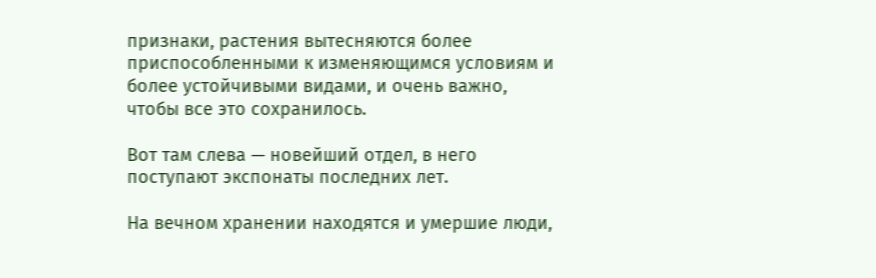признаки, растения вытесняются более приспособленными к изменяющимся условиям и более устойчивыми видами, и очень важно, чтобы все это сохранилось.

Вот там слева — новейший отдел, в него поступают экспонаты последних лет.

На вечном хранении находятся и умершие люди,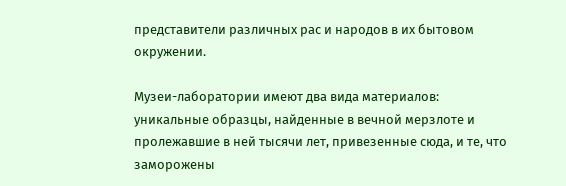представители различных рас и народов в их бытовом окружении.

Музеи-лаборатории имеют два вида материалов: уникальные образцы, найденные в вечной мерзлоте и пролежавшие в ней тысячи лет, привезенные сюда, и те, что заморожены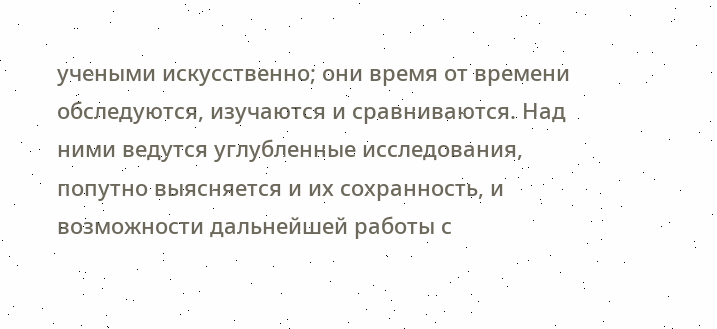учеными искусственно; они время от времени обследуются, изучаются и сравниваются. Над ними ведутся углубленные исследования, попутно выясняется и их сохранность, и возможности дальнейшей работы с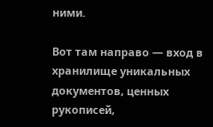ними.

Вот там направо — вход в хранилище уникальных документов, ценных рукописей,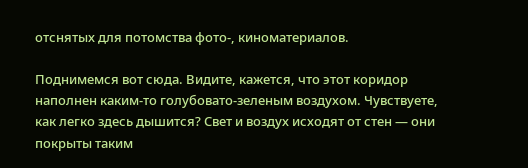отснятых для потомства фото-, киноматериалов.

Поднимемся вот сюда. Видите, кажется, что этот коридор наполнен каким-то голубовато-зеленым воздухом. Чувствуете, как легко здесь дышится? Свет и воздух исходят от стен — они покрыты таким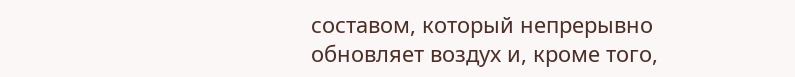составом, который непрерывно обновляет воздух и, кроме того,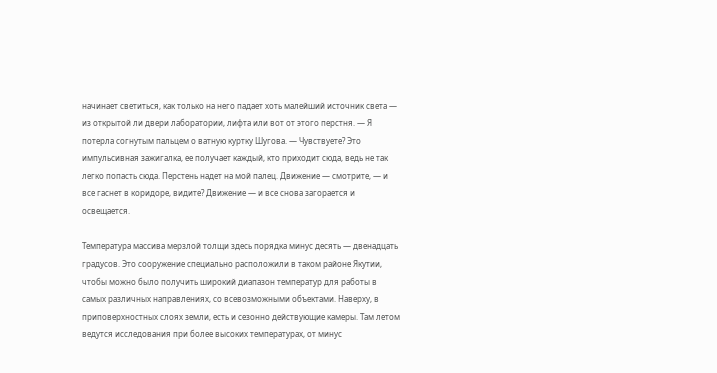начинает светиться, как только на него падает хоть малейший источник света — из открытой ли двери лаборатории, лифта или вот от этого перстня. — Я потерла согнутым пальцем о ватную куртку Шугова. — Чувствуете? Это импульсивная зажигалка, ее получает каждый, кто приходит сюда, ведь не так легко попасть сюда. Перстень надет на мой палец. Движение — смотрите, — и все гаснет в коридоре, видите? Движение — и все снова загорается и освещается.

Температура массива мерзлой толщи здесь порядка минус десять — двенадцать градусов. Это сооружение специально расположили в таком районе Якутии, чтобы можно было получить широкий диапазон температур для работы в самых различных направлениях, со всевозможными объектами. Наверху, в приповерхностных слоях земли, есть и сезонно действующие камеры. Там летом ведутся исследования при более высоких температурах, от минус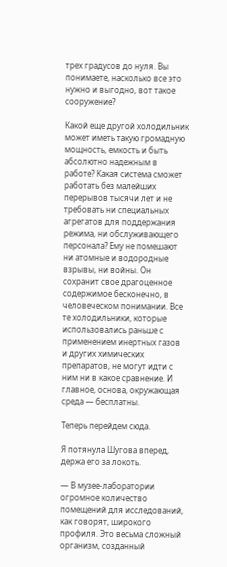трех градусов до нуля. Вы понимаете, насколько все это нужно и выгодно, вот такое сооружение?

Какой еще другой холодильник может иметь такую громадную мощность, емкость и быть абсолютно надежным в работе? Какая система сможет работать без малейших перерывов тысячи лет и не требовать ни специальных агрегатов для поддержания режима, ни обслуживающего персонала? Ему не помешают ни атомные и водородные взрывы, ни войны. Он сохранит свое драгоценное содержимое бесконечно, в человеческом понимании. Все те холодильники, которые использовались раньше с применением инертных газов и других химических препаратов, не могут идти с ним ни в какое сравнение. И главное, основа, окружающая среда — бесплатны.

Теперь перейдем сюда.

Я потянула Шугова вперед, держа его за локоть.

— В музее-лаборатории огромное количество помещений для исследований, как говорят, широкого профиля. Это весьма сложный организм, созданный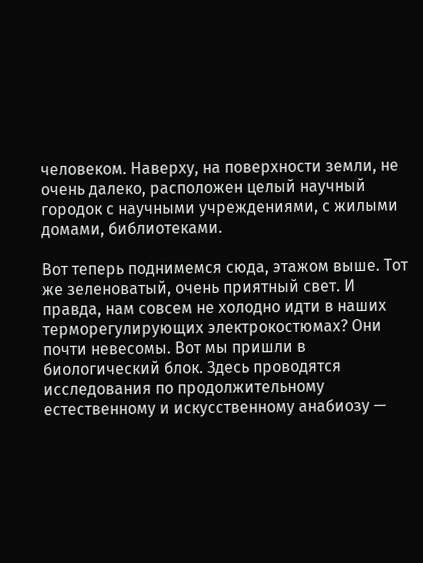человеком. Наверху, на поверхности земли, не очень далеко, расположен целый научный городок с научными учреждениями, с жилыми домами, библиотеками.

Вот теперь поднимемся сюда, этажом выше. Тот же зеленоватый, очень приятный свет. И правда, нам совсем не холодно идти в наших терморегулирующих электрокостюмах? Они почти невесомы. Вот мы пришли в биологический блок. Здесь проводятся исследования по продолжительному естественному и искусственному анабиозу —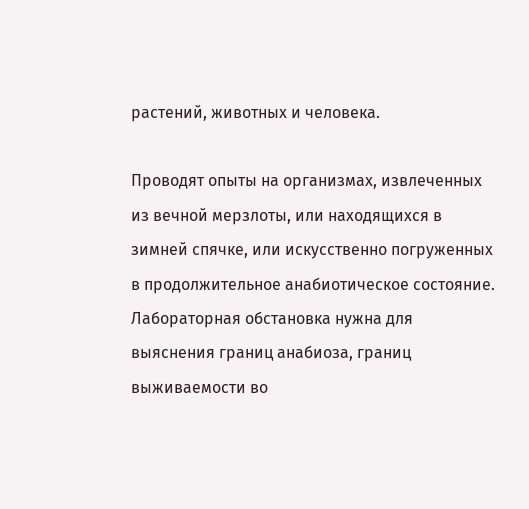растений, животных и человека.

Проводят опыты на организмах, извлеченных из вечной мерзлоты, или находящихся в зимней спячке, или искусственно погруженных в продолжительное анабиотическое состояние. Лабораторная обстановка нужна для выяснения границ анабиоза, границ выживаемости во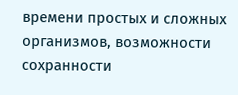времени простых и сложных организмов, возможности сохранности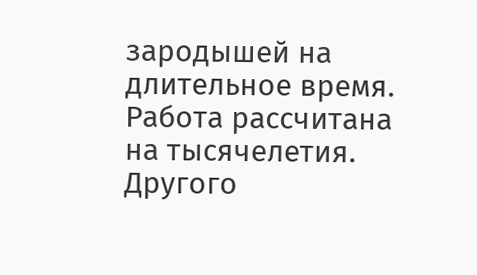зародышей на длительное время. Работа рассчитана на тысячелетия. Другого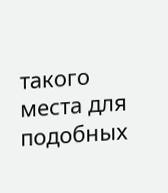такого места для подобных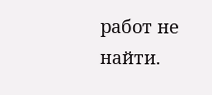работ не найти.